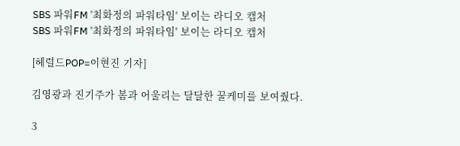SBS 파워FM '최화정의 파워타임' 보이는 라디오 캡처
SBS 파워FM '최화정의 파워타임' 보이는 라디오 캡처

[헤럴드POP=이현진 기자]

김영광과 진기주가 봄과 어울리는 달달한 꿀케미를 보여줬다.

3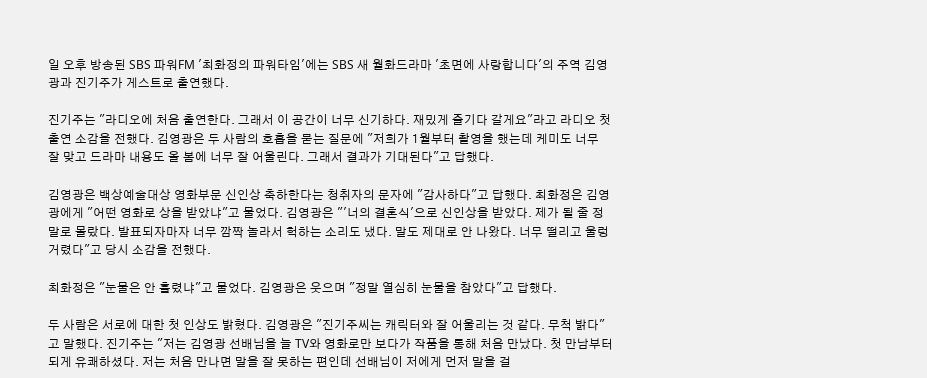일 오후 방송된 SBS 파워FM '최화정의 파워타임'에는 SBS 새 월화드라마 '초면에 사랑합니다'의 주역 김영광과 진기주가 게스트로 출연했다.

진기주는 "라디오에 처음 출연한다. 그래서 이 공간이 너무 신기하다. 재밌게 즐기다 갈게요"라고 라디오 첫 출연 소감을 전했다. 김영광은 두 사람의 호흡을 묻는 질문에 "저희가 1월부터 촬영을 했는데 케미도 너무 잘 맞고 드라마 내용도 올 봄에 너무 잘 어울린다. 그래서 결과가 기대된다"고 답했다.

김영광은 백상예술대상 영화부문 신인상 축하한다는 청취자의 문자에 "감사하다"고 답했다. 최화정은 김영광에게 "어떤 영화로 상을 받았냐"고 물었다. 김영광은 "'너의 결혼식'으로 신인상을 받았다. 제가 될 줄 정말로 몰랐다. 발표되자마자 너무 깜짝 놀라서 헉하는 소리도 냈다. 말도 제대로 안 나왔다. 너무 떨리고 울렁거렸다"고 당시 소감을 전했다.

최화정은 "눈물은 안 흘렸냐"고 물었다. 김영광은 웃으며 "정말 열심히 눈물을 참았다"고 답했다.

두 사람은 서로에 대한 첫 인상도 밝혔다. 김영광은 "진기주씨는 캐릭터와 잘 어울리는 것 같다. 무척 밝다"고 말했다. 진기주는 "저는 김영광 선배님을 늘 TV와 영화로만 보다가 작품을 통해 처음 만났다. 첫 만남부터 되게 유쾌하셨다. 저는 처음 만나면 말을 잘 못하는 편인데 선배님이 저에게 먼저 말을 걸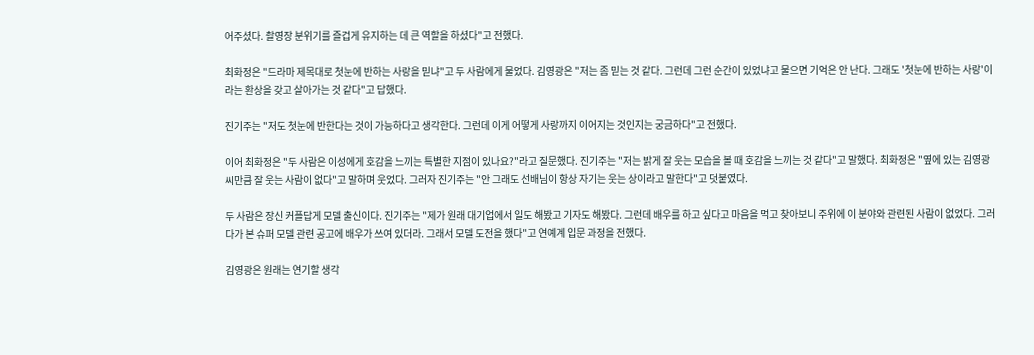어주셨다. 촬영장 분위기를 즐겁게 유지하는 데 큰 역할을 하셨다"고 전했다.

최화정은 "드라마 제목대로 첫눈에 반하는 사랑을 믿냐"고 두 사람에게 물었다. 김영광은 "저는 좀 믿는 것 같다. 그런데 그런 순간이 있었냐고 물으면 기억은 안 난다. 그래도 '첫눈에 반하는 사랑'이라는 환상을 갖고 살아가는 것 같다"고 답했다.

진기주는 "저도 첫눈에 반한다는 것이 가능하다고 생각한다. 그런데 이게 어떻게 사랑까지 이어지는 것인지는 궁금하다"고 전했다.

이어 최화정은 "두 사람은 이성에게 호감을 느끼는 특별한 지점이 있나요?"라고 질문했다. 진기주는 "저는 밝게 잘 웃는 모습을 볼 때 호감을 느끼는 것 같다"고 말했다. 최화정은 "옆에 있는 김영광씨만큼 잘 웃는 사람이 없다"고 말하며 웃었다. 그러자 진기주는 "안 그래도 선배님이 항상 자기는 웃는 상이라고 말한다"고 덧붙였다.

두 사람은 장신 커플답게 모델 출신이다. 진기주는 "제가 원래 대기업에서 일도 해봤고 기자도 해봤다. 그런데 배우를 하고 싶다고 마음을 먹고 찾아보니 주위에 이 분야와 관련된 사람이 없었다. 그러다가 본 슈퍼 모델 관련 공고에 배우가 쓰여 있더라. 그래서 모델 도전을 했다"고 연예계 입문 과정을 전했다.

김영광은 원래는 연기할 생각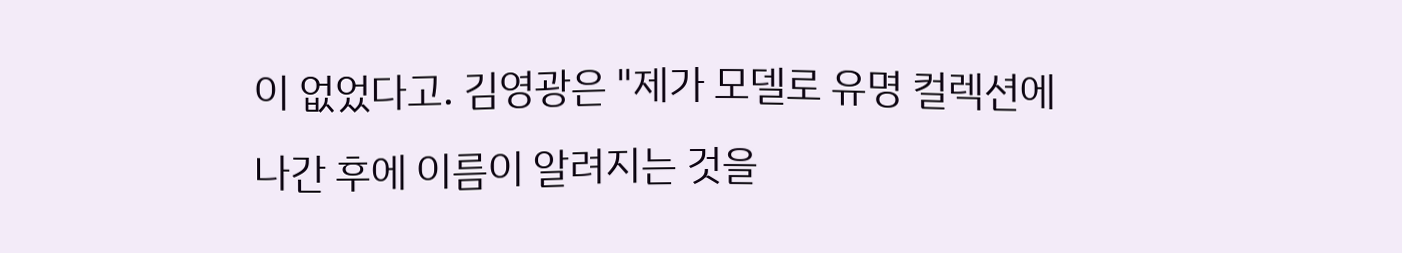이 없었다고. 김영광은 "제가 모델로 유명 컬렉션에 나간 후에 이름이 알려지는 것을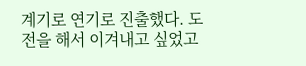계기로 연기로 진출했다. 도전을 해서 이겨내고 싶었고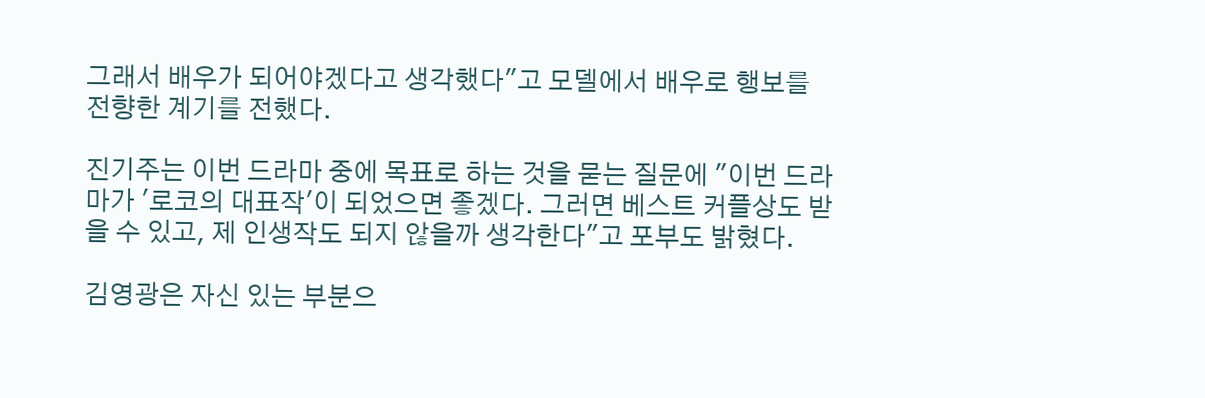그래서 배우가 되어야겠다고 생각했다"고 모델에서 배우로 행보를 전향한 계기를 전했다.

진기주는 이번 드라마 중에 목표로 하는 것을 묻는 질문에 "이번 드라마가 '로코의 대표작'이 되었으면 좋겠다. 그러면 베스트 커플상도 받을 수 있고, 제 인생작도 되지 않을까 생각한다"고 포부도 밝혔다.

김영광은 자신 있는 부분으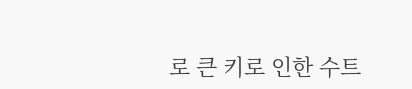로 큰 키로 인한 수트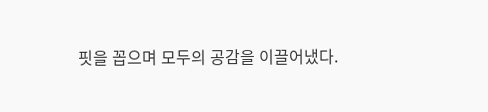핏을 꼽으며 모두의 공감을 이끌어냈다.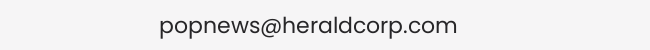popnews@heraldcorp.com